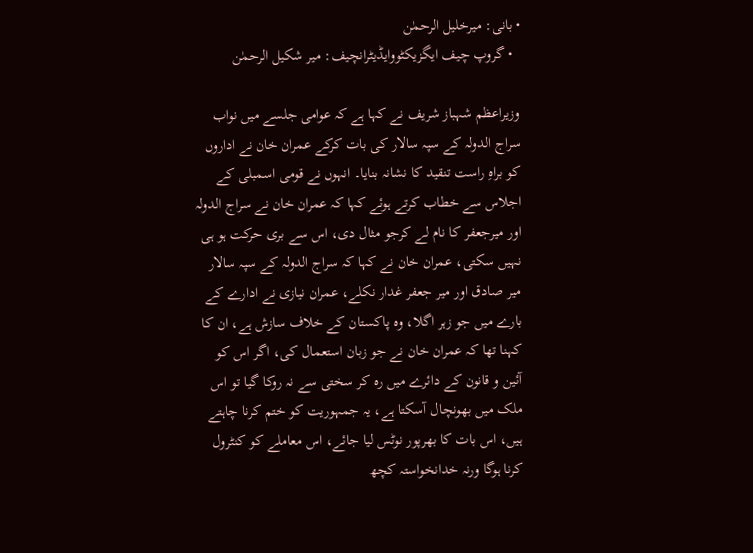• بانی: میرخلیل الرحمٰن
  • گروپ چیف ایگزیکٹووایڈیٹرانچیف: میر شکیل الرحمٰن

وزیراعظم شہباز شریف نے کہا ہے کہ عوامی جلسے میں نواب سراج الدولہ کے سپہ سالار کی بات کرکے عمران خان نے اداروں کو براہِ راست تنقید کا نشانہ بنایا۔ انہوں نے قومی اسمبلی کے اجلاس سے خطاب کرتے ہوئے کہا کہ عمران خان نے سراج الدولہ اور میرجعفر کا نام لے کرجو مثال دی، اس سے بری حرکت ہو ہی نہیں سکتی، عمران خان نے کہا کہ سراج الدولہ کے سپہ سالار میر صادق اور میر جعفر غدار نکلے، عمران نیازی نے ادارے کے بارے میں جو زہر اگلا، وہ پاکستان کے خلاف سازش ہے، ان کا کہنا تھا کہ عمران خان نے جو زبان استعمال کی، اگر اس کو آئین و قانون کے دائرے میں رہ کر سختی سے نہ روکا گیا تو اس ملک میں بھونچال آسکتا ہے، یہ جمہوریت کو ختم کرنا چاہتے ہیں، اس بات کا بھرپور نوٹس لیا جائے، اس معاملے کو کنٹرول کرنا ہوگا ورنہ خدانخواستہ کچھ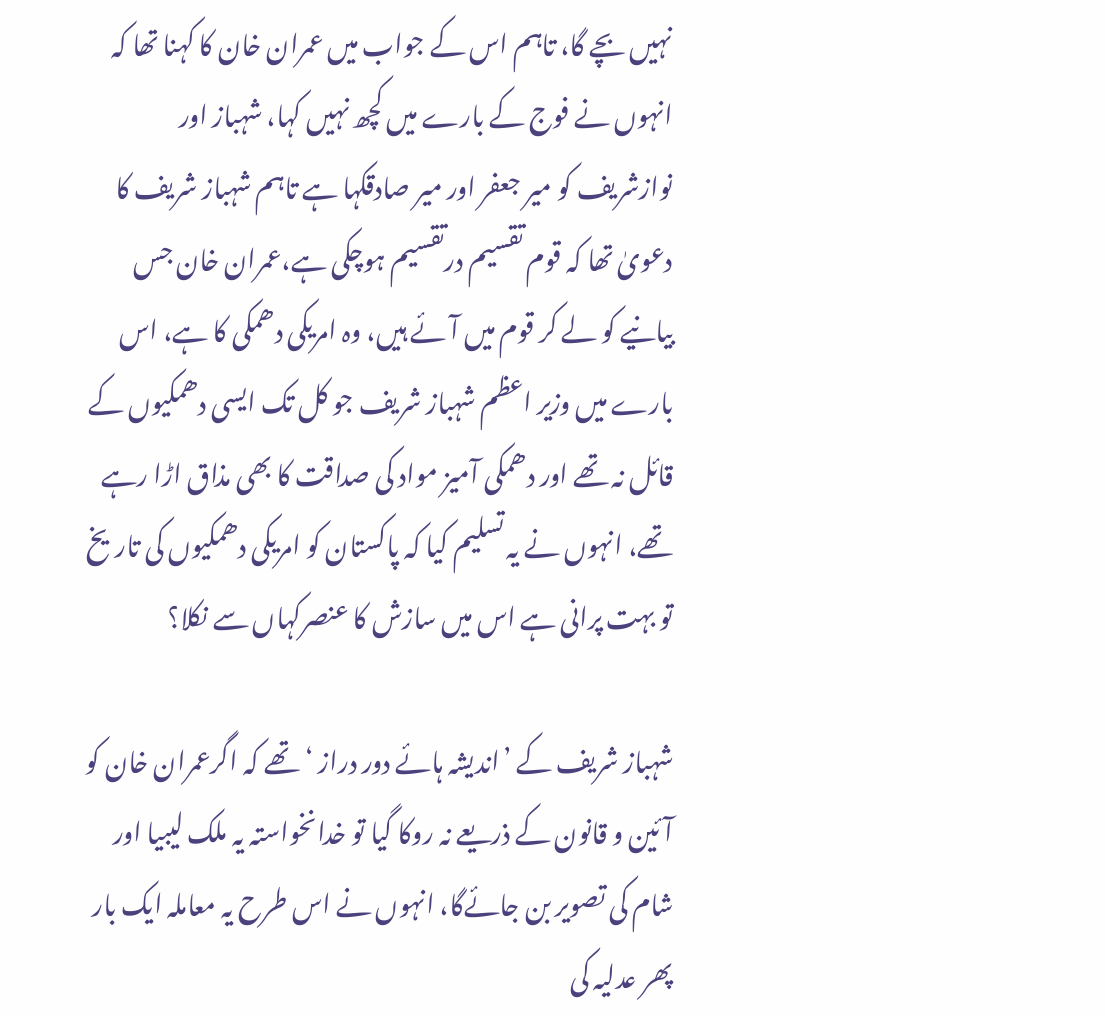نہیں بچے گا، تاہم اس کے جواب میں عمران خان کا کہنا تھا کہ انہوں نے فوج کے بارے میں کچھ نہیں کہا، شہباز اور نوازشریف کو میر جعفر اور میر صادقکہا ہے تاہم شہباز شریف کا دعویٰ تھا کہ قوم تقسیم درتقسیم ہوچکی ہے،عمران خان جس بیانیے کو لے کر قوم میں آئے ہیں، وہ امریکی دھمکی کا ہے، اس بارے میں وزیر اعظم شہباز شریف جو کل تک ایسی دھمکیوں کے قائل نہ تھے اور دھمکی آمیز مواد کی صداقت کا بھی مذاق اڑا رہے تھے، انہوں نے یہ تسلیم کیا کہ پاکستان کو امریکی دھمکیوں کی تاریخ تو بہت پرانی ہے اس میں سازش کا عنصرکہاں سے نکلا؟

شہباز شریف کے ’اندیشہ ہائے دور دراز ‘ تھے کہ اگرعمران خان کو آئین و قانون کے ذریعے نہ روکا گیا تو خدانخواستہ یہ ملک لیبیا اور شام کی تصویر بن جائےگا، انہوں نے اس طرح یہ معاملہ ایک بار پھر عدلیہ کی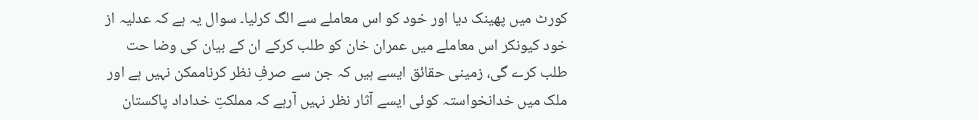کورٹ میں پھینک دیا اور خود کو اس معاملے سے الگ کرلیا۔ سوال یہ ہے کہ عدلیہ از خود کیونکر اس معاملے میں عمران خان کو طلب کرکے ان کے بیان کی وضا حت طلب کرے گی، زمینی حقائق ایسے ہیں کہ جن سے صرفِ نظر کرناممکن نہیں ہے اور ملک میں خدانخواستہ کوئی ایسے آثار نظر نہیں آرہے کہ مملکتِ خداداد پاکستان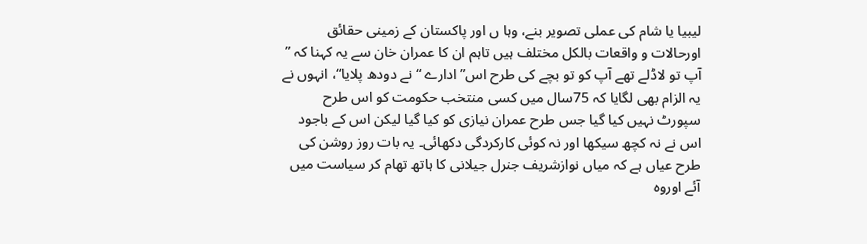لیبیا یا شام کی عملی تصویر بنے، وہا ں اور پاکستان کے زمینی حقائق اورحالات و واقعات بالکل مختلف ہیں تاہم ان کا عمران خان سے یہ کہنا کہ ” آپ تو لاڈلے تھے آپ کو تو بچے کی طرح اس” ادارے “نے دودھ پلایا“، انہوں نے یہ الزام بھی لگایا کہ 75سال میں کسی منتخب حکومت کو اس طرح سپورٹ نہیں کیا گیا جس طرح عمران نیازی کو کیا گیا لیکن اس کے باجود اس نے نہ کچھ سیکھا اور نہ کوئی کارکردگی دکھائی۔ یہ بات روز روشن کی طرح عیاں ہے کہ میاں نوازشریف جنرل جیلانی کا ہاتھ تھام کر سیاست میں آئے اوروہ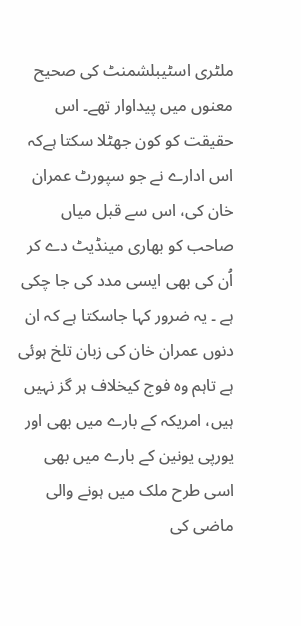ملٹری اسٹیبلشمنٹ کی صحیح معنوں میں پیداوار تھے۔ اس حقیقت کو کون جھٹلا سکتا ہےکہ اس ادارے نے جو سپورٹ عمران خان کی، اس سے قبل میاں صاحب کو بھاری مینڈیٹ دے کر اُن کی بھی ایسی مدد کی جا چکی ہے ۔ یہ ضرور کہا جاسکتا ہے کہ ان دنوں عمران خان کی زبان تلخ ہوئی ہے تاہم وہ فوج کیخلاف ہر گز نہیں ہیں، امریکہ کے بارے میں بھی اور یورپی یونین کے بارے میں بھی اسی طرح ملک میں ہونے والی ماضی کی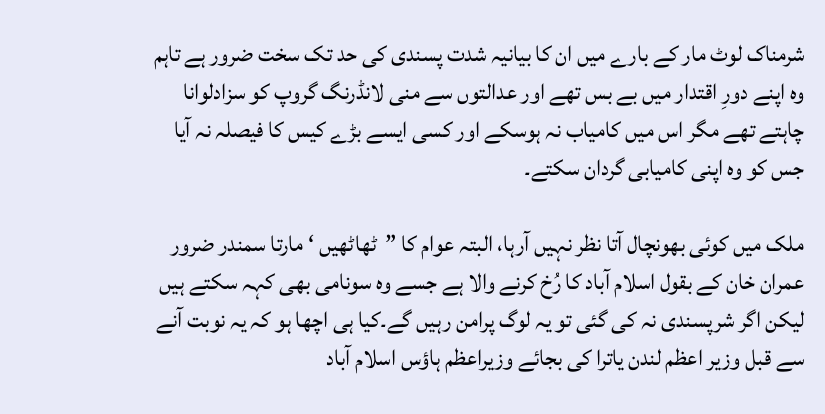شرمناک لوٹ مار کے بارے میں ان کا بیانیہ شدت پسندی کی حد تک سخت ضرور ہے تاہم وہ اپنے دورِ اقتدار میں بے بس تھے اور عدالتوں سے منی لانڈرنگ گروپ کو سزادلوانا چاہتے تھے مگر اس میں کامیاب نہ ہوسکے اور کسی ایسے بڑے کیس کا فیصلہ نہ آیا جس کو وہ اپنی کامیابی گردان سکتے۔

ملک میں کوئی بھونچال آتا نظر نہیں آرہا، البتہ عوام کا ”ٹھاٹھیں ‘ مارتا سمندر ضرور عمران خان کے بقول اسلام آباد کا رُخ کرنے والا ہے جسے وہ سونامی بھی کہہ سکتے ہیں لیکن اگر شرپسندی نہ کی گئی تو یہ لوگ پرامن رہیں گے۔کیا ہی اچھا ہو کہ یہ نوبت آنے سے قبل وزیر اعظم لندن یاترا کی بجائے وزیراعظم ہاؤس اسلام آباد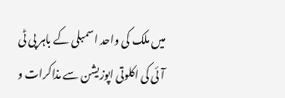میں ملک کی واحد اسمبلی کے باہر پی ٹی آئی کی اکلوتی اپوزیشن سے مذاکرات و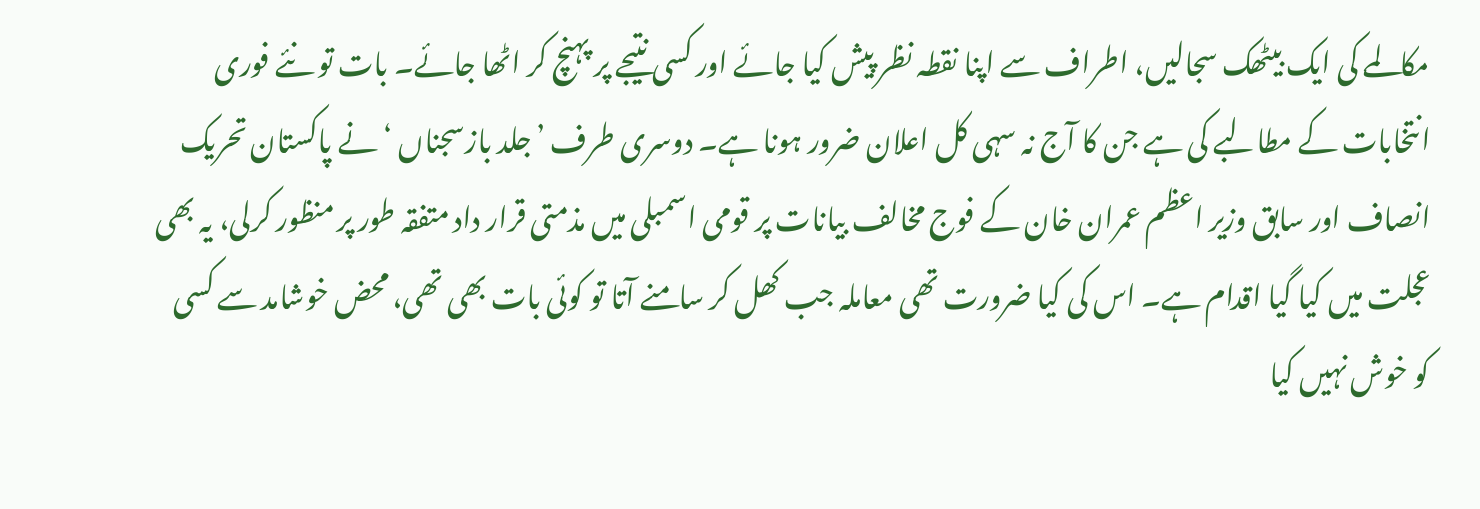مکالمے کی ایک بیٹھک سجالیں، اطراف سے اپنا نقطہ نظر پیش کیا جائے اور کسی نتیجے پر پہنچ کر اٹھا جائے۔ بات تو نئے فوری انتخابات کے مطالبے کی ہے جن کا آج نہ سہی کل اعلان ضرور ہونا ہے۔ دوسری طرف ’جلد بازسجناں ‘ نے پاکستان تحریک انصاف اور سابق وزیر اعظم عمران خان کے فوج مخالف بیانات پر قومی اسمبلی میں مذمتی قرار داد متفقہ طور پر منظور کرلی، یہ بھی عجلت میں کیا گیا اقدام ہے۔ اس کی کیا ضرورت تھی معاملہ جب کھل کر سامنے آتا تو کوئی بات بھی تھی، محض خوشامد سے کسی کو خوش نہیں کیا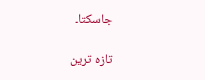جاسکتا۔

تازہ ترین